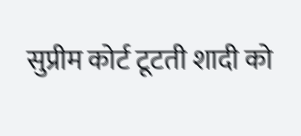सुप्रीम कोर्ट टूटती शादी को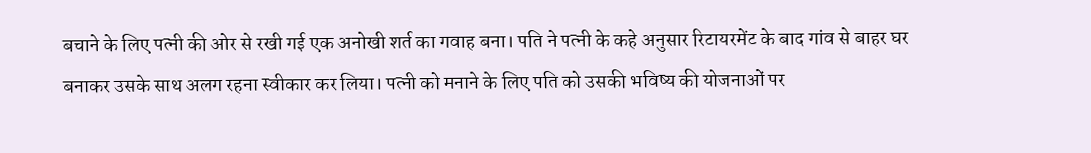बचाने के लिए पत्नी की ओर से रखी गई एक अनोखी शर्त का गवाह बना। पति ने पत्नी के कहे अनुसार रिटायरमेंट के बाद गांव से बाहर घर बनाकर उसके साथ अलग रहना स्वीकार कर लिया। पत्नी को मनाने के लिए पति को उसकी भविष्य की योजनाओं पर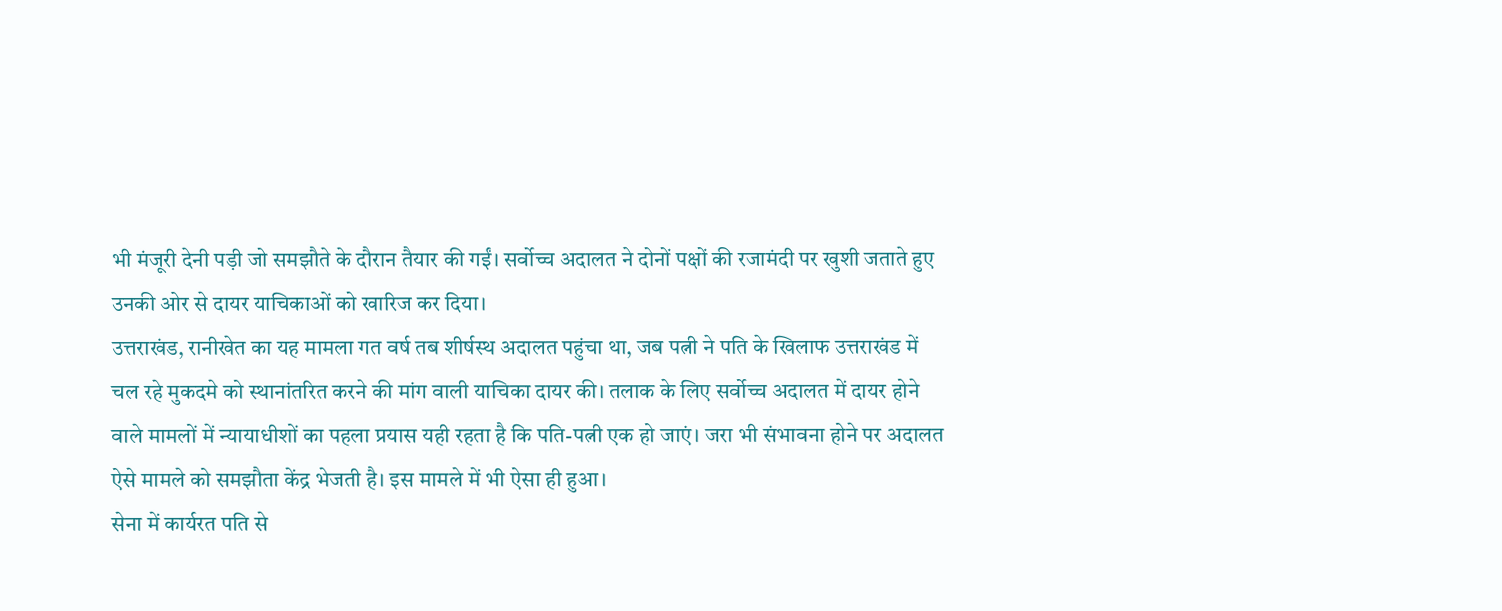भी मंजूरी देनी पड़ी जो समझौते के दौरान तैयार की गईं। सर्वोच्च अदालत ने दोनों पक्षों की रजामंदी पर खुशी जताते हुए उनकी ओर से दायर याचिकाओं को खारिज कर दिया।
उत्तराखंड, रानीखेत का यह मामला गत वर्ष तब शीर्षस्थ अदालत पहुंचा था, जब पत्नी ने पति के खिलाफ उत्तराखंड में चल रहे मुकदमे को स्थानांतरित करने की मांग वाली याचिका दायर की। तलाक के लिए सर्वोच्च अदालत में दायर होने वाले मामलों में न्यायाधीशों का पहला प्रयास यही रहता है कि पति-पत्नी एक हो जाएं। जरा भी संभावना होने पर अदालत ऐसे मामले को समझौता केंद्र भेजती है। इस मामले में भी ऐसा ही हुआ।
सेना में कार्यरत पति से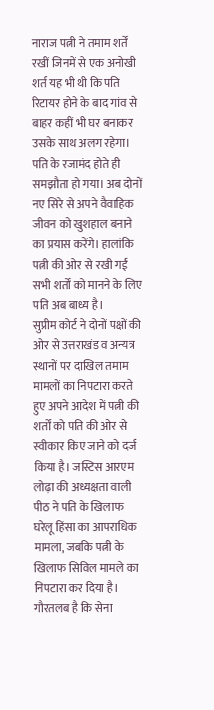नाराज पत्नी ने तमाम शर्तें रखीं जिनमें से एक अनोखी शर्त यह भी थी कि पति रिटायर होने के बाद गांव से बाहर कहीं भी घर बनाकर उसके साथ अलग रहेगा। पति के रजामंद होते ही समझौता हो गया। अब दोनों नए सिरे से अपने वैवाहिक जीवन को खुशहाल बनाने का प्रयास करेंगे। हालांकि पत्नी की ओर से रखी गईं सभी शर्तों को मानने के लिए पति अब बाध्य है।
सुप्रीम कोर्ट ने दोनों पक्षों की ओर से उत्तराखंड व अन्यत्र स्थानों पर दाखिल तमाम मामलों का निपटारा करते हुए अपने आदेश में पत्नी की शर्तों को पति की ओर से स्वीकार किए जाने को दर्ज किया है। जस्टिस आरएम लोढ़ा की अध्यक्षता वाली पीठ ने पति के खिलाफ घरेलू हिंसा का आपराधिक मामला, जबकि पत्नी के खिलाफ सिविल मामले का निपटारा कर दिया है।
गौरतलब है कि सेना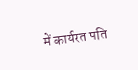में कार्यरत पति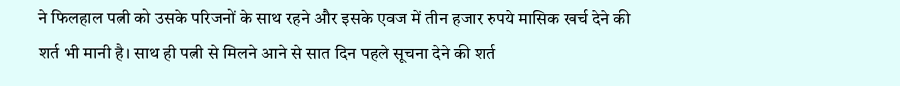ने फिलहाल पत्नी को उसके परिजनों के साथ रहने और इसके एवज में तीन हजार रुपये मासिक खर्च देने की शर्त भी मानी है। साथ ही पत्नी से मिलने आने से सात दिन पहले सूचना देने की शर्त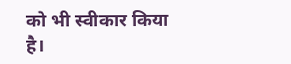को भी स्वीकार किया है।